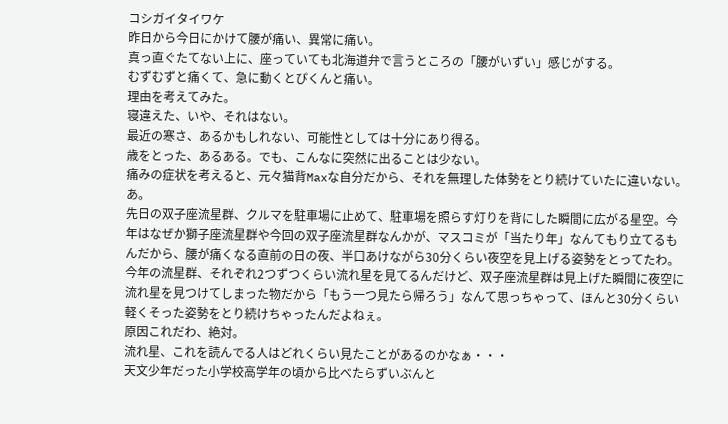コシガイタイワケ
昨日から今日にかけて腰が痛い、異常に痛い。
真っ直ぐたてない上に、座っていても北海道弁で言うところの「腰がいずい」感じがする。
むずむずと痛くて、急に動くとぴくんと痛い。
理由を考えてみた。
寝違えた、いや、それはない。
最近の寒さ、あるかもしれない、可能性としては十分にあり得る。
歳をとった、あるある。でも、こんなに突然に出ることは少ない。
痛みの症状を考えると、元々猫背Maxな自分だから、それを無理した体勢をとり続けていたに違いない。
あ。
先日の双子座流星群、クルマを駐車場に止めて、駐車場を照らす灯りを背にした瞬間に広がる星空。今年はなぜか獅子座流星群や今回の双子座流星群なんかが、マスコミが「当たり年」なんてもり立てるもんだから、腰が痛くなる直前の日の夜、半口あけながら30分くらい夜空を見上げる姿勢をとってたわ。
今年の流星群、それぞれ2つずつくらい流れ星を見てるんだけど、双子座流星群は見上げた瞬間に夜空に流れ星を見つけてしまった物だから「もう一つ見たら帰ろう」なんて思っちゃって、ほんと30分くらい軽くそった姿勢をとり続けちゃったんだよねぇ。
原因これだわ、絶対。
流れ星、これを読んでる人はどれくらい見たことがあるのかなぁ・・・
天文少年だった小学校高学年の頃から比べたらずいぶんと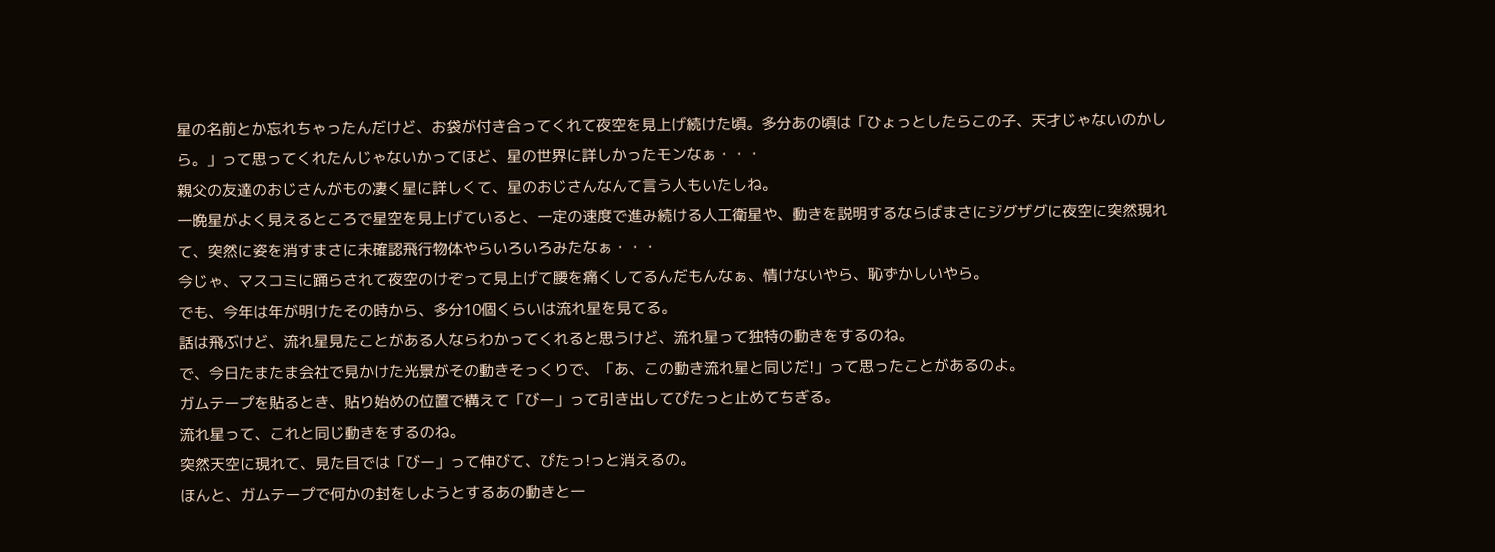星の名前とか忘れちゃったんだけど、お袋が付き合ってくれて夜空を見上げ続けた頃。多分あの頃は「ひょっとしたらこの子、天才じゃないのかしら。」って思ってくれたんじゃないかってほど、星の世界に詳しかったモンなぁ・・・
親父の友達のおじさんがもの凄く星に詳しくて、星のおじさんなんて言う人もいたしね。
一晩星がよく見えるところで星空を見上げていると、一定の速度で進み続ける人工衛星や、動きを説明するならばまさにジグザグに夜空に突然現れて、突然に姿を消すまさに未確認飛行物体やらいろいろみたなぁ・・・
今じゃ、マスコミに踊らされて夜空のけぞって見上げて腰を痛くしてるんだもんなぁ、情けないやら、恥ずかしいやら。
でも、今年は年が明けたその時から、多分10個くらいは流れ星を見てる。
話は飛ぶけど、流れ星見たことがある人ならわかってくれると思うけど、流れ星って独特の動きをするのね。
で、今日たまたま会社で見かけた光景がその動きそっくりで、「あ、この動き流れ星と同じだ!」って思ったことがあるのよ。
ガムテープを貼るとき、貼り始めの位置で構えて「びー」って引き出してぴたっと止めてちぎる。
流れ星って、これと同じ動きをするのね。
突然天空に現れて、見た目では「びー」って伸びて、ぴたっ!っと消えるの。
ほんと、ガムテープで何かの封をしようとするあの動きと一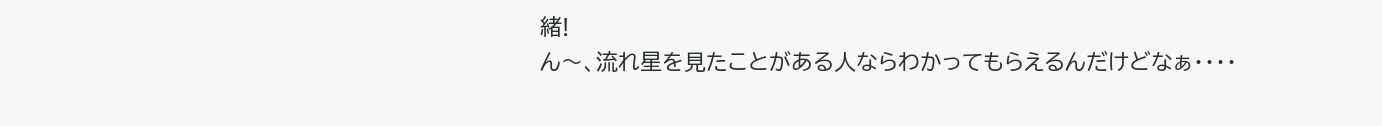緒!
ん〜、流れ星を見たことがある人ならわかってもらえるんだけどなぁ・・・・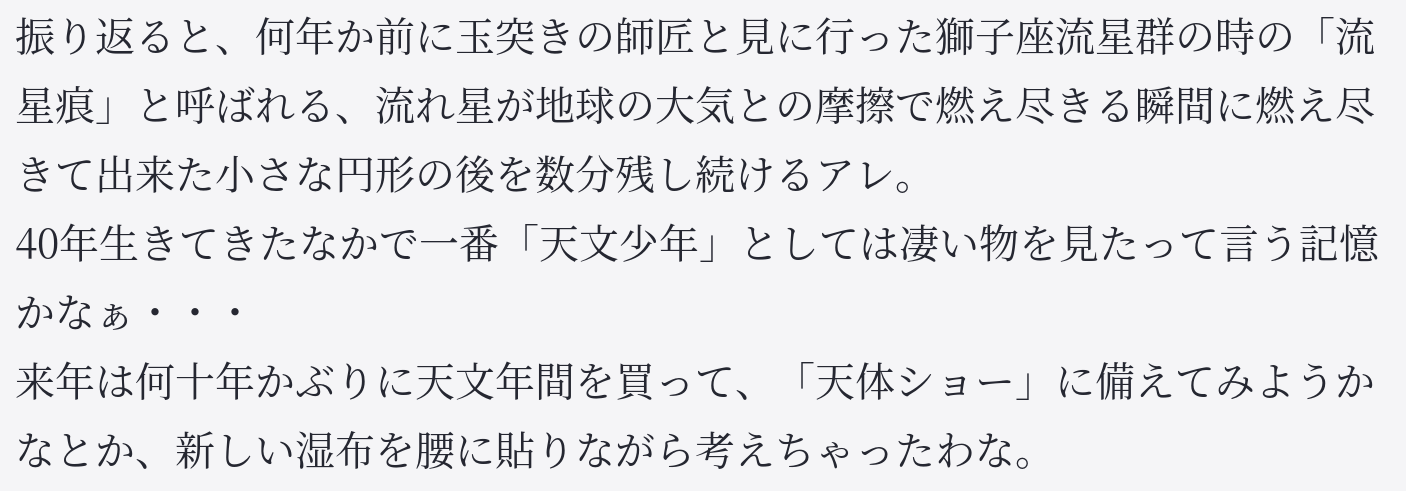振り返ると、何年か前に玉突きの師匠と見に行った獅子座流星群の時の「流星痕」と呼ばれる、流れ星が地球の大気との摩擦で燃え尽きる瞬間に燃え尽きて出来た小さな円形の後を数分残し続けるアレ。
40年生きてきたなかで一番「天文少年」としては凄い物を見たって言う記憶かなぁ・・・
来年は何十年かぶりに天文年間を買って、「天体ショー」に備えてみようかなとか、新しい湿布を腰に貼りながら考えちゃったわな。